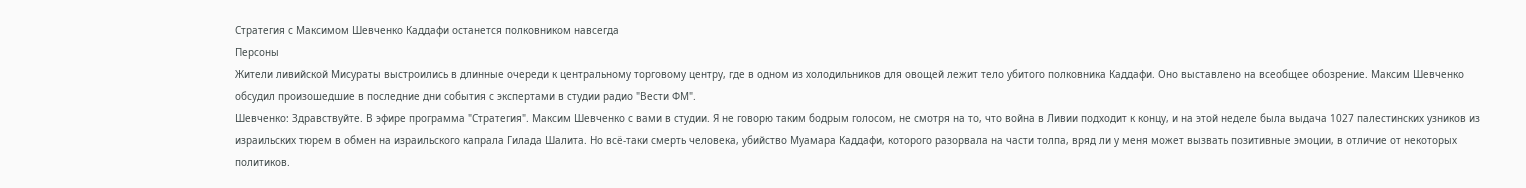Стратегия с Максимом Шевченко Каддафи останется полковником навсегда
Персоны
Жители ливийской Мисураты выстроились в длинные очереди к центральному торговому центру, где в одном из холодильников для овощей лежит тело убитого полковника Каддафи. Оно выставлено на всеобщее обозрение. Максим Шевченко обсудил произошедшие в последние дни события с экспертами в студии радио "Вести ФМ".
Шевченко: Здравствуйте. В эфире программа "Стратегия". Максим Шевченко с вами в студии. Я не говорю таким бодрым голосом, не смотря на то, что война в Ливии подходит к концу, и на этой неделе была выдача 1027 палестинских узников из израильских тюрем в обмен на израильского капрала Гилада Шалита. Но всё-таки смерть человека, убийство Муамара Каддафи, которого разорвала на части толпа, вряд ли у меня может вызвать позитивные эмоции, в отличие от некоторых политиков.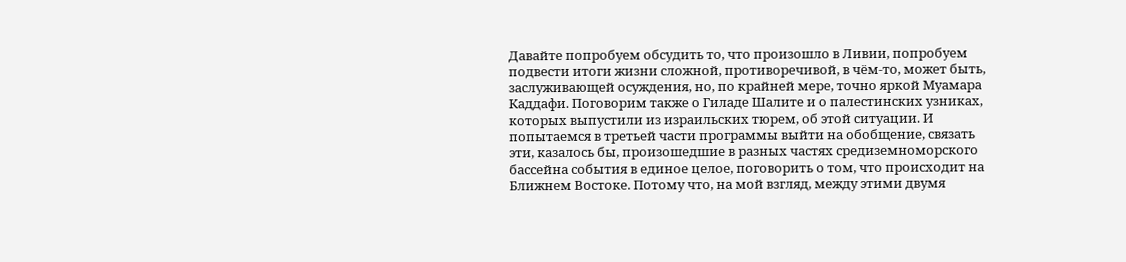Давайте попробуем обсудить то, что произошло в Ливии, попробуем подвести итоги жизни сложной, противоречивой, в чём-то, может быть, заслуживающей осуждения, но, по крайней мере, точно яркой Муамара Каддафи. Поговорим также о Гиладе Шалите и о палестинских узниках, которых выпустили из израильских тюрем, об этой ситуации. И попытаемся в третьей части программы выйти на обобщение, связать эти, казалось бы, произошедшие в разных частях средиземноморского бассейна события в единое целое, поговорить о том, что происходит на Ближнем Востоке. Потому что, на мой взгляд, между этими двумя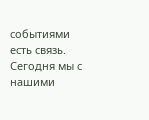событиями есть связь. Сегодня мы с нашими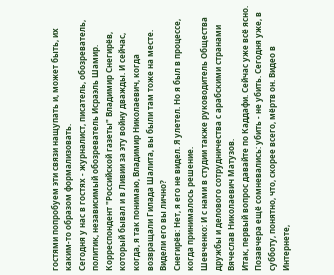гостями попробуем эти связи нащупать и, может быть, их каким-то образом формализовать.
Сегодня у нас в гостях - журналист, писатель, обозреватель, политик, независимый обозреватель Исраэль Шамир. Корреспондент "Российской газеты" Владимир Снегирёв, который бывал и в Ливии за эту войну дважды. И сейчас, когда, я так понимаю, Владимир Николаевич, когда возвращали Гилада Шалита, вы были там тоже на месте. Видели его вы лично?
Снегирёв: Нет, я его не видел. Я улетел. Но я был в процессе, когда принималось решение.
Шевченко: И с нами в студии также руководитель Общества дружбы и делового сотрудничества с арабскими странами Вячеслав Николаевич Матузов.
Итак, первый вопрос давайте по Каддафи. Сейчас уже всё ясно. Позавчера ещё сомневались: убить - не убить. Сегодня уже, в субботу, понятно, что, скорее всего, мёртв он. Видео в Интернете,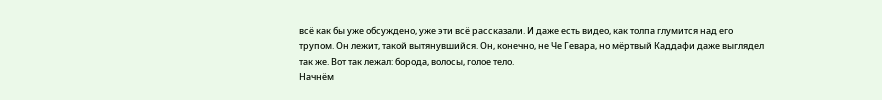всё как бы уже обсуждено, уже эти всё рассказали. И даже есть видео, как толпа глумится над его трупом. Он лежит, такой вытянувшийся. Он, конечно, не Че Гевара, но мёртвый Каддафи даже выглядел так же. Вот так лежал: борода, волосы, голое тело.
Начнём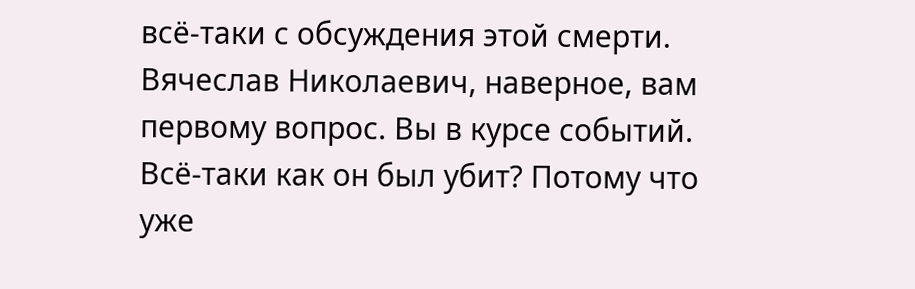всё-таки с обсуждения этой смерти. Вячеслав Николаевич, наверное, вам первому вопрос. Вы в курсе событий. Всё-таки как он был убит? Потому что уже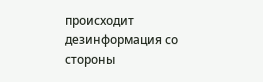происходит дезинформация со стороны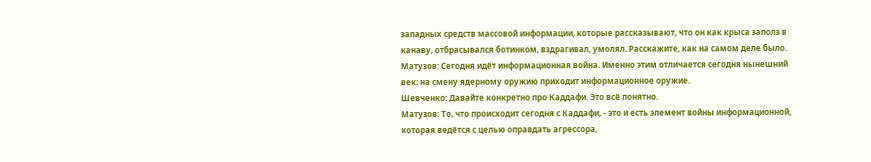западных средств массовой информации, которые рассказывают, что он как крыса заполз в канаву, отбрасывался ботинком, вздрагивал, умолял. Расскажите, как на самом деле было.
Матузов: Сегодня идёт информационная война. Именно этим отличается сегодня нынешний век: на смену ядерному оружию приходит информационное оружие.
Шевченко: Давайте конкретно про Каддафи. Это всё понятно.
Матузов: То, что происходит сегодня с Каддафи, - это и есть элемент войны информационной, которая ведётся с целью оправдать агрессора,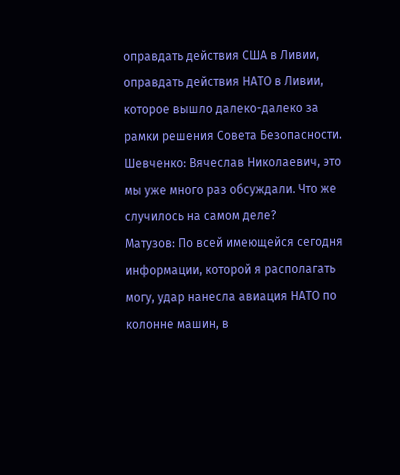оправдать действия США в Ливии, оправдать действия НАТО в Ливии, которое вышло далеко-далеко за рамки решения Совета Безопасности.
Шевченко: Вячеслав Николаевич, это мы уже много раз обсуждали. Что же случилось на самом деле?
Матузов: По всей имеющейся сегодня информации, которой я располагать могу, удар нанесла авиация НАТО по колонне машин, в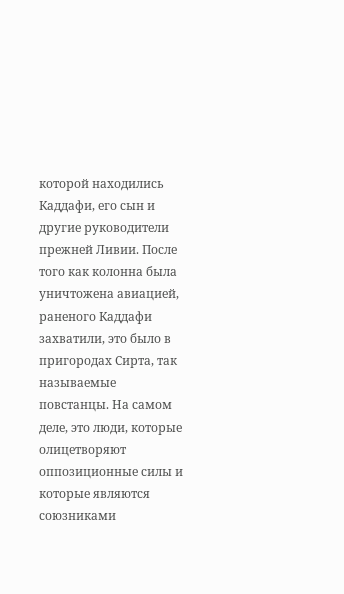которой находились Каддафи, его сын и другие руководители прежней Ливии. После того как колонна была уничтожена авиацией, раненого Каддафи захватили, это было в пригородах Сирта, так называемые повстанцы. На самом деле, это люди, которые олицетворяют оппозиционные силы и которые являются союзниками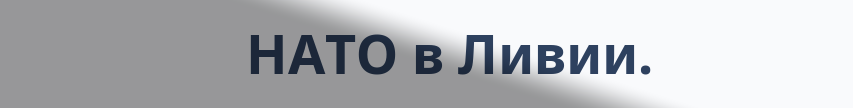НАТО в Ливии.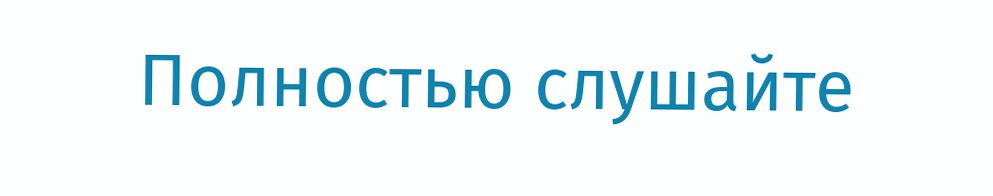Полностью слушайте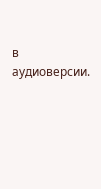в аудиоверсии.